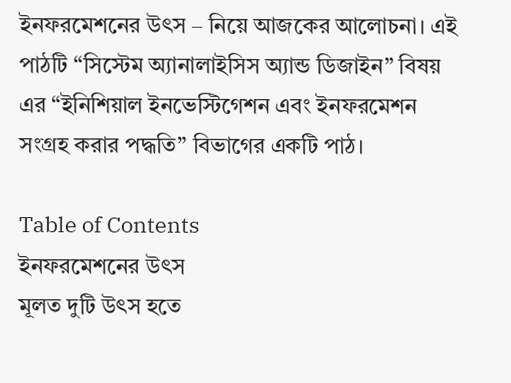ইনফরমেশনের উৎস – নিয়ে আজকের আলোচনা। এই পাঠটি “সিস্টেম অ্যানালাইসিস অ্যান্ড ডিজাইন” বিষয় এর “ইনিশিয়াল ইনভেস্টিগেশন এবং ইনফরমেশন সংগ্রহ করার পদ্ধতি” বিভাগের একটি পাঠ।

Table of Contents
ইনফরমেশনের উৎস
মূলত দুটি উৎস হতে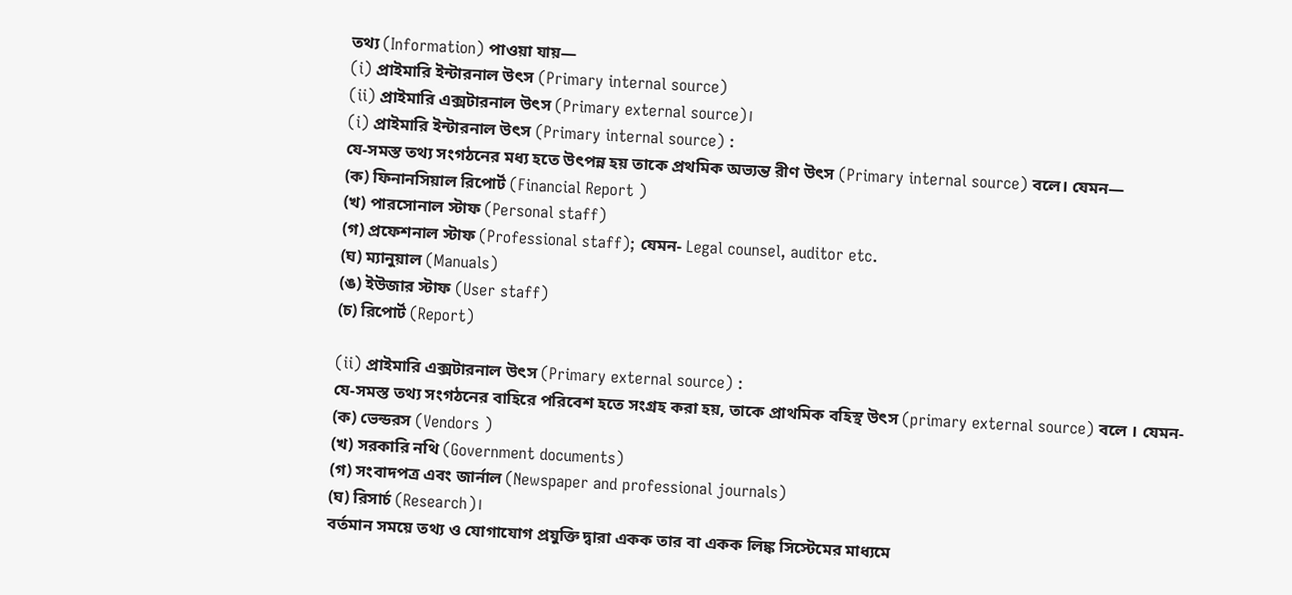তথ্য (Information) পাওয়া যায়—
(i) প্রাইমারি ইন্টারনাল উৎস (Primary internal source)
(ii) প্রাইমারি এক্সটারনাল উৎস (Primary external source)।
(i) প্রাইমারি ইন্টারনাল উৎস (Primary internal source) :
যে-সমস্ত তথ্য সংগঠনের মধ্য হতে উৎপন্ন হয় তাকে প্রথমিক অভ্যন্ত রীণ উৎস (Primary internal source) বলে। যেমন—
(ক) ফিনানসিয়াল রিপোর্ট (Financial Report )
(খ) পারসোনাল স্টাফ (Personal staff)
(গ) প্রফেশনাল স্টাফ (Professional staff); যেমন- Legal counsel, auditor etc.
(ঘ) ম্যানুয়াল (Manuals)
(ঙ) ইউজার স্টাফ (User staff)
(চ) রিপোর্ট (Report)

(ii) প্রাইমারি এক্সটারনাল উৎস (Primary external source) :
যে-সমস্ত তথ্য সংগঠনের বাহিরে পরিবেশ হতে সংগ্রহ করা হয়, তাকে প্রাথমিক বহিস্থ উৎস (primary external source) বলে । যেমন-
(ক) ভেন্ডরস (Vendors )
(খ) সরকারি নথি (Government documents)
(গ) সংবাদপত্র এবং জার্নাল (Newspaper and professional journals)
(ঘ) রিসার্চ (Research)।
বর্তমান সময়ে তথ্য ও যোগাযোগ প্রযুক্তি দ্বারা একক তার বা একক লিঙ্ক সিস্টেমের মাধ্যমে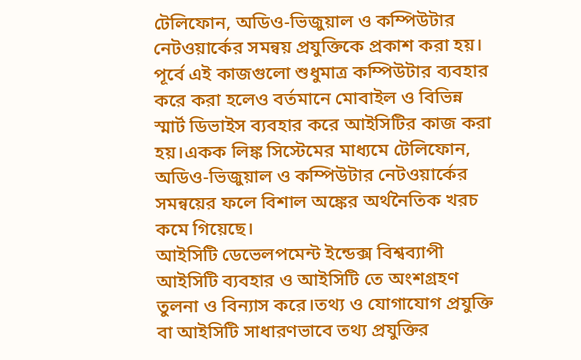টেলিফোন, অডিও-ভিজুয়াল ও কম্পিউটার নেটওয়ার্কের সমন্বয় প্রযুক্তিকে প্রকাশ করা হয়। পূর্বে এই কাজগুলো শুধুমাত্র কম্পিউটার ব্যবহার করে করা হলেও বর্তমানে মোবাইল ও বিভিন্ন স্মার্ট ডিভাইস ব্যবহার করে আইসিটির কাজ করা হয়।একক লিঙ্ক সিস্টেমের মাধ্যমে টেলিফোন, অডিও-ভিজুয়াল ও কম্পিউটার নেটওয়ার্কের সমন্বয়ের ফলে বিশাল অঙ্কের অর্থনৈতিক খরচ কমে গিয়েছে।
আইসিটি ডেভেলপমেন্ট ইন্ডেক্স বিশ্বব্যাপী আইসিটি ব্যবহার ও আইসিটি তে অংশগ্রহণ তুলনা ও বিন্যাস করে।তথ্য ও যোগাযোগ প্রযুক্তি বা আইসিটি সাধারণভাবে তথ্য প্রযুক্তির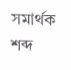সমার্থক শব্দ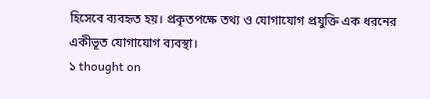হিসেবে ব্যবহৃত হয়। প্রকৃতপক্ষে তথ্য ও যোগাযোগ প্রযুক্তি এক ধরনের একীভূত যোগাযোগ ব্যবস্থা।
১ thought on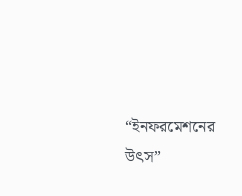“ইনফরমেশনের উৎস”